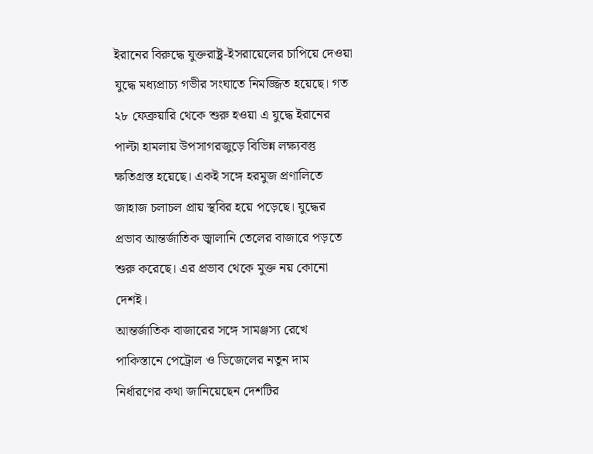ইরানের বিরুদ্ধে যুক্তরাষ্ট্র-ইসরায়েলের চাপিয়ে দেওয়া যুদ্ধে মধ্যপ্রাচ্য গভীর সংঘাতে নিমজ্জিত হয়েছে। গত ২৮ ফেব্রুয়ারি থেকে শুরু হওয়া এ যুদ্ধে ইরানের পাল্টা হামলায় উপসাগরজুড়ে বিভিন্ন লক্ষ্যবস্তু ক্ষতিগ্রস্ত হয়েছে। একই সঙ্গে হরমুজ প্রণালিতে জাহাজ চলাচল প্রায় স্থবির হয়ে পড়েছে। যুদ্ধের প্রভাব আন্তর্জাতিক জ্বালানি তেলের বাজারে পড়তে শুরু করেছে। এর প্রভাব থেকে মুক্ত নয় কোনো দেশই।
আন্তর্জাতিক বাজারের সঙ্গে সামঞ্জস্য রেখে পাকিস্তানে পেট্রোল ও ডিজেলের নতুন দাম নির্ধারণের কথা জানিয়েছেন দেশটির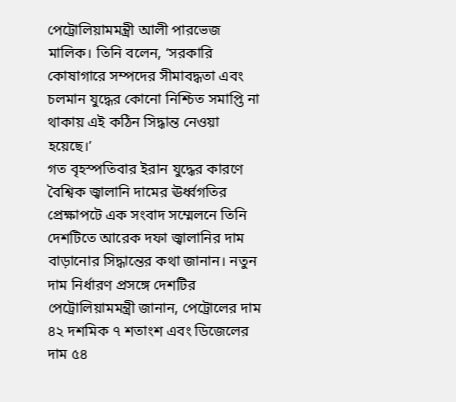পেট্রোলিয়ামমন্ত্রী আলী পারভেজ মালিক। তিনি বলেন, ‘সরকারি কোষাগারে সম্পদের সীমাবদ্ধতা এবং চলমান যুদ্ধের কোনো নিশ্চিত সমাপ্তি না থাকায় এই কঠিন সিদ্ধান্ত নেওয়া হয়েছে।’
গত বৃহস্পতিবার ইরান যুদ্ধের কারণে বৈশ্বিক জ্বালানি দামের ঊর্ধ্বগতির প্রেক্ষাপটে এক সংবাদ সম্মেলনে তিনি দেশটিতে আরেক দফা জ্বালানির দাম বাড়ানোর সিদ্ধান্তের কথা জানান। নতুন দাম নির্ধারণ প্রসঙ্গে দেশটির পেট্রোলিয়ামমন্ত্রী জানান, পেট্রোলের দাম ৪২ দশমিক ৭ শতাংশ এবং ডিজেলের দাম ৫৪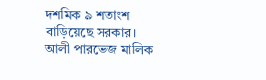দশমিক ৯ শতাংশ বাড়িয়েছে সরকার।
আলী পারভেজ মালিক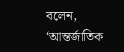বলেন, ‘আন্তর্জাতিক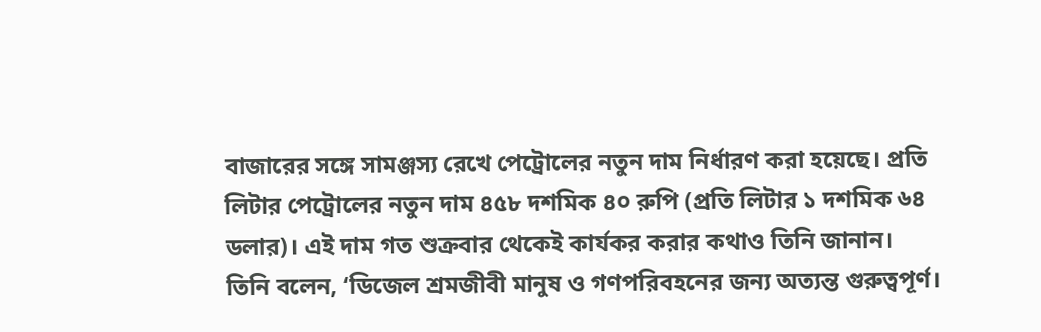বাজারের সঙ্গে সামঞ্জস্য রেখে পেট্রোলের নতুন দাম নির্ধারণ করা হয়েছে। প্রতি লিটার পেট্রোলের নতুন দাম ৪৫৮ দশমিক ৪০ রুপি (প্রতি লিটার ১ দশমিক ৬৪ ডলার)। এই দাম গত শুক্রবার থেকেই কার্যকর করার কথাও তিনি জানান।
তিনি বলেন, ‘ডিজেল শ্রমজীবী মানুষ ও গণপরিবহনের জন্য অত্যন্ত গুরুত্বপূর্ণ।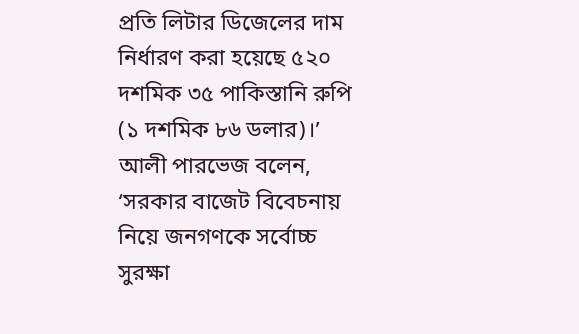প্রতি লিটার ডিজেলের দাম নির্ধারণ করা হয়েছে ৫২০ দশমিক ৩৫ পাকিস্তানি রুপি (১ দশমিক ৮৬ ডলার)।’
আলী পারভেজ বলেন, ‘সরকার বাজেট বিবেচনায় নিয়ে জনগণকে সর্বোচ্চ সুরক্ষা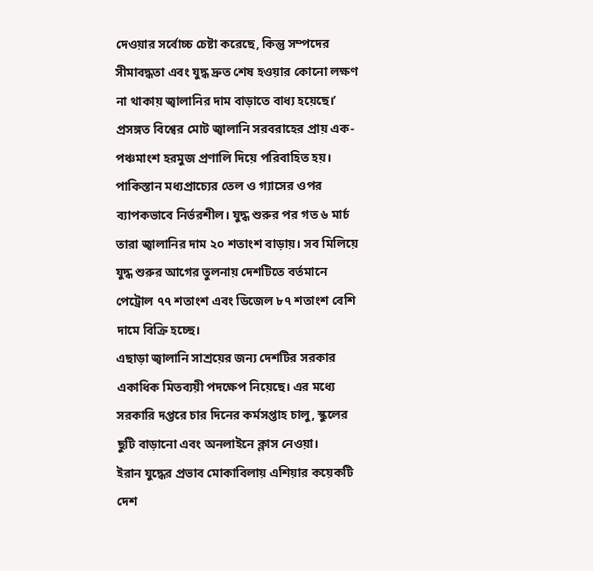দেওয়ার সর্বোচ্চ চেষ্টা করেছে, কিন্তু সম্পদের সীমাবদ্ধতা এবং যুদ্ধ দ্রুত শেষ হওয়ার কোনো লক্ষণ না থাকায় জ্বালানির দাম বাড়াতে বাধ্য হয়েছে।’
প্রসঙ্গত বিশ্বের মোট জ্বালানি সরবরাহের প্রায় এক-পঞ্চমাংশ হরমুজ প্রণালি দিয়ে পরিবাহিত হয়। পাকিস্তান মধ্যপ্রাচ্যের তেল ও গ্যাসের ওপর ব্যাপকভাবে নির্ভরশীল। যুদ্ধ শুরুর পর গত ৬ মার্চ তারা জ্বালানির দাম ২০ শতাংশ বাড়ায়। সব মিলিয়ে যুদ্ধ শুরুর আগের তুলনায় দেশটিতে বর্তমানে পেট্রোল ৭৭ শতাংশ এবং ডিজেল ৮৭ শতাংশ বেশি দামে বিক্রি হচ্ছে।
এছাড়া জ্বালানি সাশ্রয়ের জন্য দেশটির সরকার একাধিক মিতব্যয়ী পদক্ষেপ নিয়েছে। এর মধ্যে সরকারি দপ্তরে চার দিনের কর্মসপ্তাহ চালু, স্কুলের ছুটি বাড়ানো এবং অনলাইনে ক্লাস নেওয়া।
ইরান যুদ্ধের প্রভাব মোকাবিলায় এশিয়ার কয়েকটি দেশ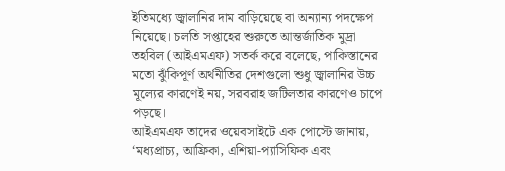ইতিমধ্যে জ্বালানির দাম বাড়িয়েছে বা অন্যান্য পদক্ষেপ নিয়েছে। চলতি সপ্তাহের শুরুতে আন্তর্জাতিক মুদ্রা তহবিল (আইএমএফ) সতর্ক করে বলেছে, পাকিস্তানের মতো ঝুঁকিপূর্ণ অর্থনীতির দেশগুলো শুধু জ্বালানির উচ্চ মূল্যের কারণেই নয়, সরবরাহ জটিলতার কারণেও চাপে পড়ছে।
আইএমএফ তাদের ওয়েবসাইটে এক পোস্টে জানায়, ‘মধ্যপ্রাচ্য, আফ্রিকা, এশিয়া-প্যাসিফিক এবং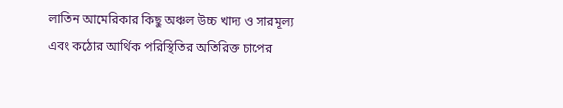লাতিন আমেরিকার কিছু অঞ্চল উচ্চ খাদ্য ও সারমূল্য এবং কঠোর আর্থিক পরিস্থিতির অতিরিক্ত চাপের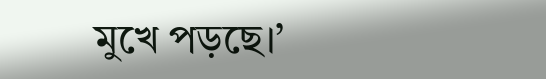মুখে পড়ছে।’